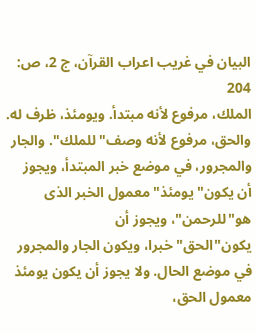البيان في غريب اعراب القرآن، ج 2، ص: 204
الملك، مرفوع لأنه مبتدأ. ويومئذ، ظرف له. والحق، مرفوع لأنه وصف"للملك". والجار والمجرور، في موضع خبر المبتدأ، ويجوز أن يكون"يومئذ"معمول الخبر الذى هو"للرحمن"، ويجوز أن يكون"الحق"خبرا، ويكون الجار والمجرور في موضع الحال. ولا يجوز أن يكون يومئذ معمول الحق،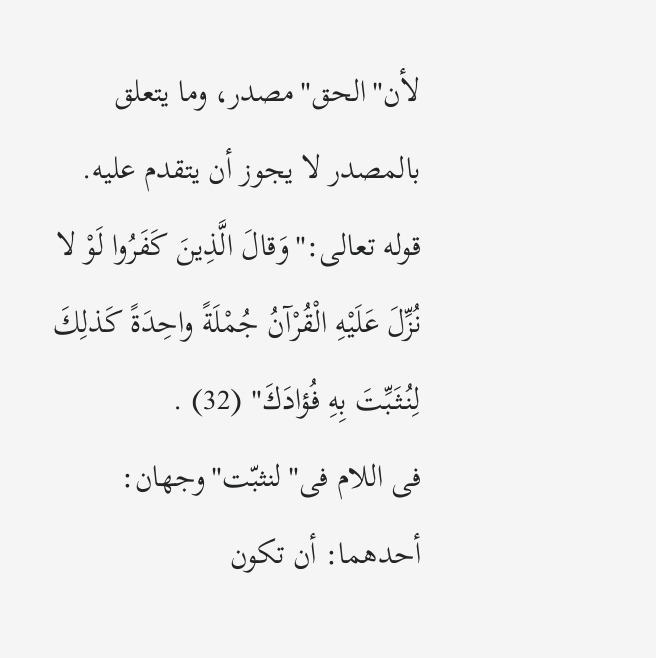لأن"الحق"مصدر، وما يتعلق بالمصدر لا يجوز أن يتقدم عليه.
قوله تعالى:"وَقالَ الَّذِينَ كَفَرُوا لَوْ لا نُزِّلَ عَلَيْهِ الْقُرْآنُ جُمْلَةً واحِدَةً كَذلِكَ لِنُثَبِّتَ بِهِ فُؤادَكَ" (32) .
فى اللام فى"لنثبّت"وجهان:
أحدهما: أن تكون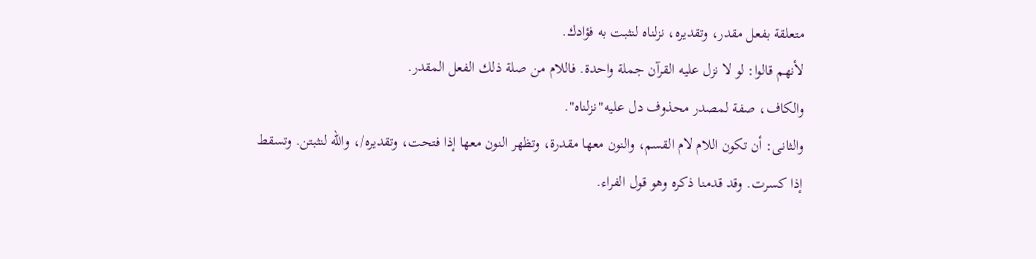متعلقة بفعل مقدر، وتقديره، نزلناه لنثبت به فؤادك.
لأنهم قالوا: لو لا نزل عليه القرآن جملة واحدة. فاللام من صلة ذلك الفعل المقدر.
والكاف، صفة لمصدر محذوف دل عليه"نزلناه".
والثانى: أن تكون اللام لام القسم، والنون معها مقدرة، وتظهر النون معها إذا فتحت، وتقديره/، واللّه لنثبتن. وتسقط إذا كسرت. وقد قدمنا ذكره وهو قول الفراء.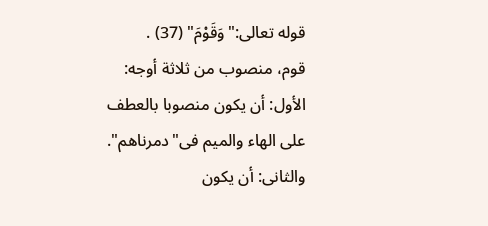قوله تعالى:"وَقَوْمَ" (37) .
قوم، منصوب من ثلاثة أوجه:
الأول: أن يكون منصوبا بالعطف على الهاء والميم فى"دمرناهم".
والثانى: أن يكون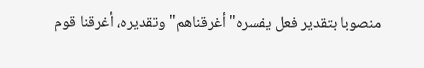منصوبا بتقدير فعل يفسره"أغرقناهم"وتقديره، أغرقنا قوم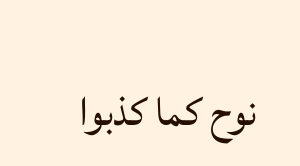نوح كما كذبوا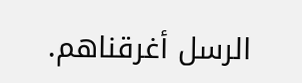الرسل أغرقناهم.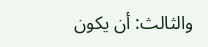والثالث: أن يكون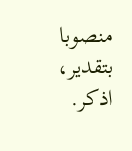منصوبا بتقدير، اذكر.